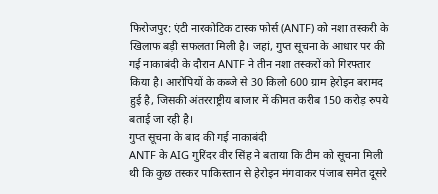फिरोजपुर: एंटी नारकोटिक टास्क फोर्स (ANTF) को नशा तस्करी के खिलाफ बड़ी सफलता मिली है। जहां, गुप्त सूचना के आधार पर की गई नाकाबंदी के दौरान ANTF ने तीन नशा तस्करों को गिरफ्तार किया है। आरोपियों के कब्जे से 30 किलो 600 ग्राम हेरोइन बरामद हुई है, जिसकी अंतरराष्ट्रीय बाजार में कीमत करीब 150 करोड़ रुपये बताई जा रही है।
गुप्त सूचना के बाद की गई नाकाबंदी
ANTF के AIG गुरिंदर वीर सिंह ने बताया कि टीम को सूचना मिली थी कि कुछ तस्कर पाकिस्तान से हेरोइन मंगवाकर पंजाब समेत दूसरे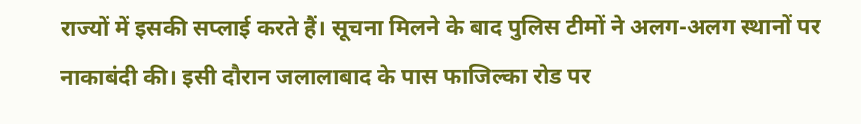राज्यों में इसकी सप्लाई करते हैं। सूचना मिलने के बाद पुलिस टीमों ने अलग-अलग स्थानों पर नाकाबंदी की। इसी दौरान जलालाबाद के पास फाजिल्का रोड पर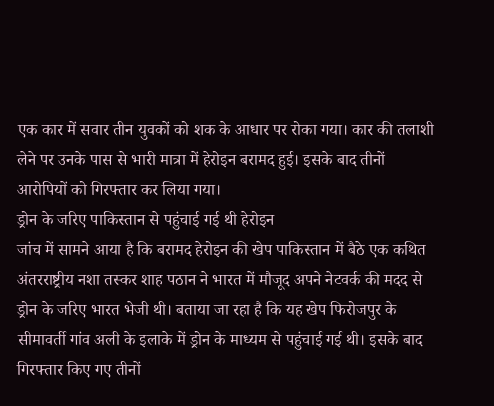एक कार में सवार तीन युवकों को शक के आधार पर रोका गया। कार की तलाशी लेने पर उनके पास से भारी मात्रा में हेरोइन बरामद हुई। इसके बाद तीनों आरोपियों को गिरफ्तार कर लिया गया।
ड्रोन के जरिए पाकिस्तान से पहुंचाई गई थी हेरोइन
जांच में सामने आया है कि बरामद हेरोइन की खेप पाकिस्तान में बैठे एक कथित अंतरराष्ट्रीय नशा तस्कर शाह पठान ने भारत में मौजूद अपने नेटवर्क की मदद से ड्रोन के जरिए भारत भेजी थी। बताया जा रहा है कि यह खेप फिरोजपुर के सीमावर्ती गांव अली के इलाके में ड्रोन के माध्यम से पहुंचाई गई थी। इसके बाद गिरफ्तार किए गए तीनों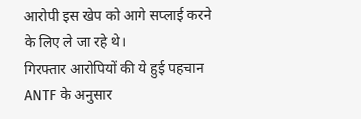आरोपी इस खेप को आगे सप्लाई करने के लिए ले जा रहे थे।
गिरफ्तार आरोपियों की ये हुई पहचान
ANTF के अनुसार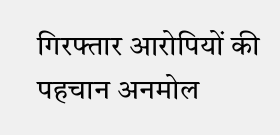गिरफ्तार आरोपियों की पहचान अनमोल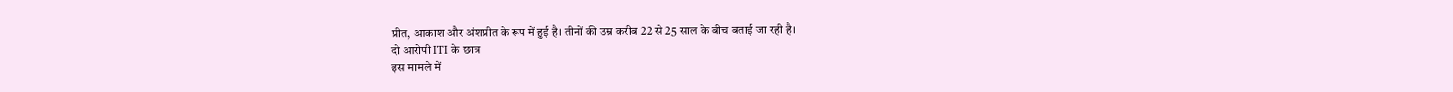प्रीत, आकाश और अंशप्रीत के रूप में हुई है। तीनों की उम्र करीब 22 से 25 साल के बीच बताई जा रही है।
दो आरोपी ITI के छात्र
इस मामले में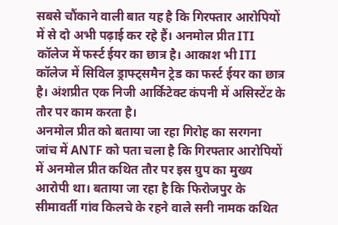सबसे चौंकाने वाली बात यह है कि गिरफ्तार आरोपियों में से दो अभी पढ़ाई कर रहे हैं। अनमोल प्रीत ITI कॉलेज में फर्स्ट ईयर का छात्र है। आकाश भी ITI कॉलेज में सिविल ड्राफ्ट्समैन ट्रेड का फर्स्ट ईयर का छात्र है। अंशप्रीत एक निजी आर्किटेक्ट कंपनी में असिस्टेंट के तौर पर काम करता है।
अनमोल प्रीत को बताया जा रहा गिरोह का सरगना
जांच में ANTF को पता चला है कि गिरफ्तार आरोपियों में अनमोल प्रीत कथित तौर पर इस ग्रुप का मुख्य आरोपी था। बताया जा रहा है कि फिरोजपुर के सीमावर्ती गांव किलचे के रहने वाले सनी नामक कथित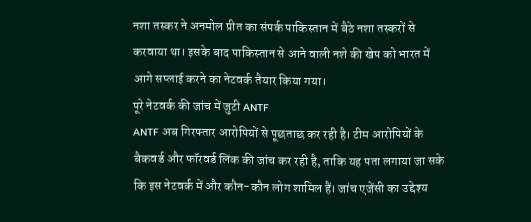नशा तस्कर ने अनमोल प्रीत का संपर्क पाकिस्तान में बैठे नशा तस्करों से करवाया था। इसके बाद पाकिस्तान से आने वाली नशे की खेप को भारत में आगे सप्लाई करने का नेटवर्क तैयार किया गया।
पूरे नेटवर्क की जांच में जुटी ANTF
ANTF अब गिरफ्तार आरोपियों से पूछताछ कर रही है। टीम आरोपियों के बैकवर्ड और फॉरवर्ड लिंक की जांच कर रही है, ताकि यह पता लगाया जा सके कि इस नेटवर्क में और कौन-कौन लोग शामिल हैं। जांच एजेंसी का उद्देश्य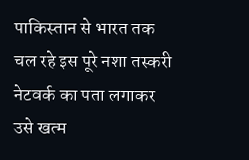पाकिस्तान से भारत तक चल रहे इस पूरे नशा तस्करी नेटवर्क का पता लगाकर उसे खत्म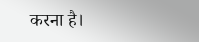करना है।